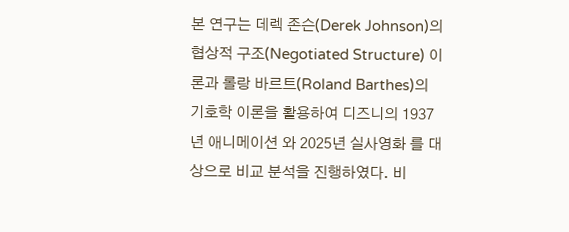본 연구는 데렉 존슨(Derek Johnson)의 협상적 구조(Negotiated Structure) 이론과 롤랑 바르트(Roland Barthes)의 기호학 이론을 활용하여 디즈니의 1937년 애니메이션 와 2025년 실사영화 를 대상으로 비교 분석을 진행하였다. 비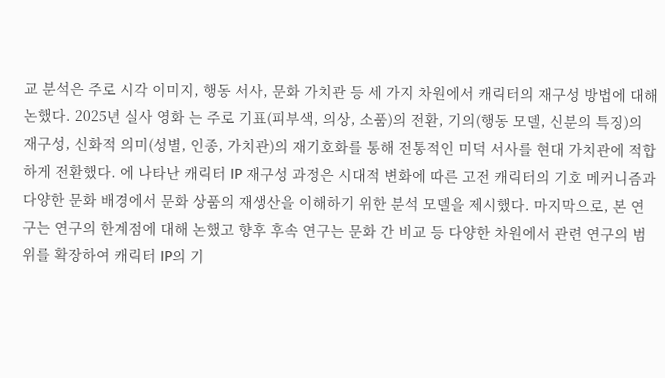교 분석은 주로 시각 이미지, 행동 서사, 문화 가치관 등 세 가지 차원에서 캐릭터의 재구성 방법에 대해 논했다. 2025년 실사 영화 는 주로 기표(피부색, 의상, 소품)의 전환, 기의(행동 모델, 신분의 특징)의 재구성, 신화적 의미(성별, 인종, 가치관)의 재기호화를 통해 전통적인 미덕 서사를 현대 가치관에 적합하게 전환했다. 에 나타난 캐릭터 IP 재구성 과정은 시대적 변화에 따른 고전 캐릭터의 기호 메커니즘과 다양한 문화 배경에서 문화 상품의 재생산을 이해하기 위한 분석 모델을 제시했다. 마지막으로, 본 연구는 연구의 한계점에 대해 논했고 향후 후속 연구는 문화 간 비교 등 다양한 차원에서 관련 연구의 범위를 확장하여 캐릭터 IP의 기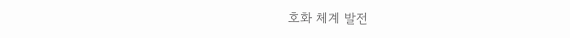호화 체계 발전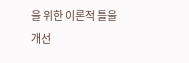을 위한 이론적 틀을 개선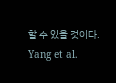할 수 있을 것이다.
Yang et al.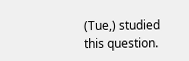(Tue,) studied this question.